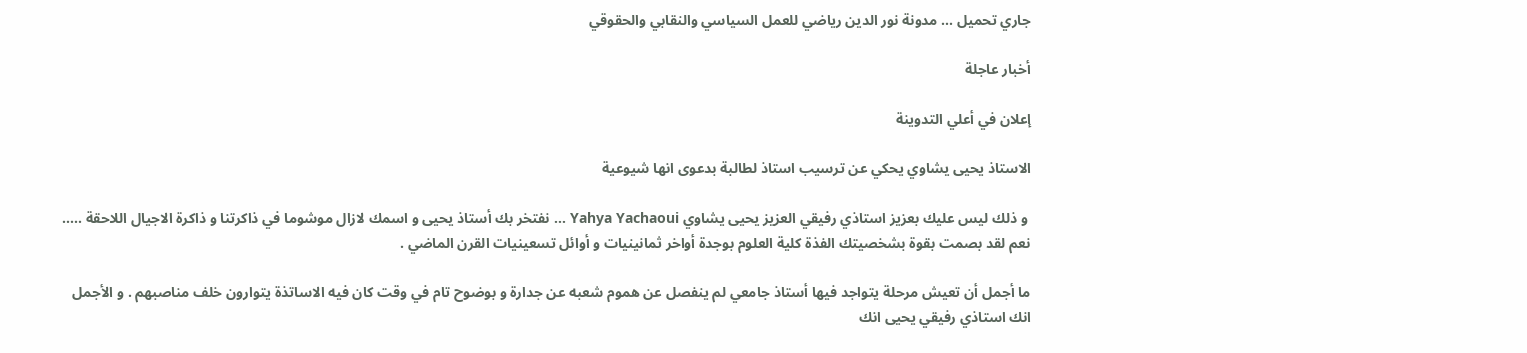جاري تحميل ... مدونة نور الدين رياضي للعمل السياسي والنقابي والحقوقي

أخبار عاجلة

إعلان في أعلي التدوينة

الاستاذ يحيى يشاوي يحكي عن ترسيب استاذ لطالبة بدعوى انها شيوعية

 و ذلك ليس عليك بعزيز استاذي رفيقي العزيز يحيى يشاوي Yahya Yachaoui ... نفتخر بك أستاذ يحيى و اسمك لازال موشوما في ذاكرتنا و ذاكرة الاجيال اللاحقة ..... نعم لقد بصمت بقوة بشخصيتك الفذة كلية العلوم بوجدة أواخر ثمانينيات و أوائل تسعينيات القرن الماضي .

ما أجمل أن تعيش مرحلة يتواجد فيها أستاذ جامعي لم ينفصل عن هموم شعبه عن جدارة و بوضوح تام في وقت كان فيه الاساتذة يتوارون خلف مناصبهم . و الأجمل انك استاذي رفيقي يحيى انك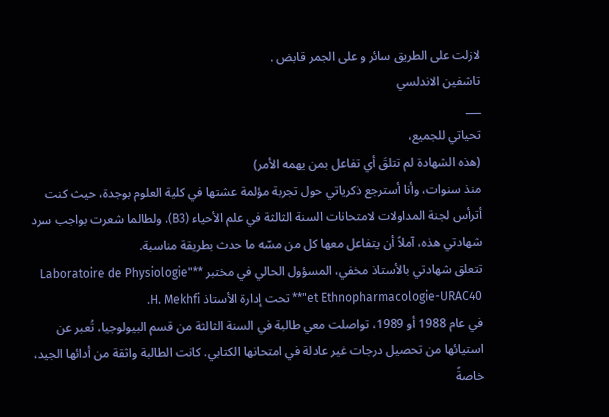لازلت على الطريق سائر و على الجمر قابض .
تاشفين الاندلسي
___
تحياتي للجميع،
(هذه الشهادة لم تتلقَ أي تفاعل بمن يهمه الأمر)
منذ سنوات، وأنا أسترجع ذكرياتي حول تجربة مؤلمة عشتها في كلية العلوم بوجدة، حيث كنت أترأس لجنة المداولات لامتحانات السنة الثالثة في علم الأحياء (B3). ولطالما شعرت بواجب سرد شهادتي هذه، آملاً أن يتفاعل معها كل من مسّه ما حدث بطريقة مناسبة.
تتعلق شهادتي بالأستاذ مخفي، المسؤول الحالي في مختبر **"Laboratoire de Physiologie et Ethnopharmacologie-URAC40"** تحت إدارة الأستاذ H. Mekhfi.
في عام 1988 أو 1989، تواصلت معي طالبة في السنة الثالثة من قسم البيولوجيا، تُعبر عن استيائها من تحصيل درجات غير عادلة في امتحانها الكتابي. كانت الطالبة واثقة من أدائها الجيد، خاصةً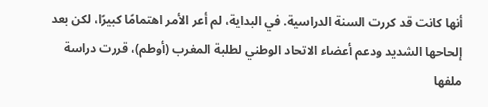أنها كانت قد كررت السنة الدراسية. في البداية، لم أعر الأمر اهتمامًا كبيرًا، لكن بعد إلحاحها الشديد ودعم أعضاء الاتحاد الوطني لطلبة المغرب (أوطم)، قررت دراسة ملفها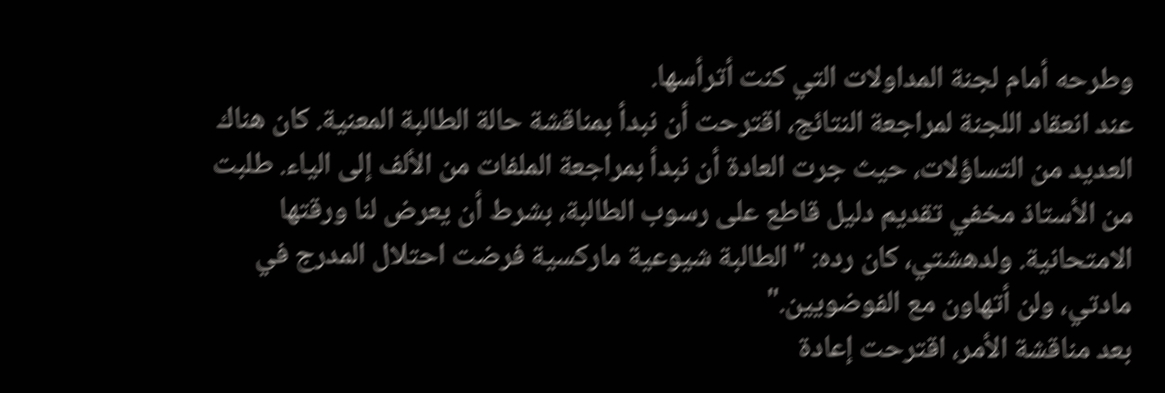وطرحه أمام لجنة المداولات التي كنت أترأسها.
عند انعقاد اللجنة لمراجعة النتائج، اقترحت أن نبدأ بمناقشة حالة الطالبة المعنية. كان هناك العديد من التساؤلات، حيث جرت العادة أن نبدأ بمراجعة الملفات من الألف إلى الياء. طلبت من الأستاذ مخفي تقديم دليل قاطع على رسوب الطالبة، بشرط أن يعرض لنا ورقتها الامتحانية. ولدهشتي، كان رده: "الطالبة شيوعية ماركسية فرضت احتلال المدرج في مادتي، ولن أتهاون مع الفوضويين."
بعد مناقشة الأمر، اقترحت إعادة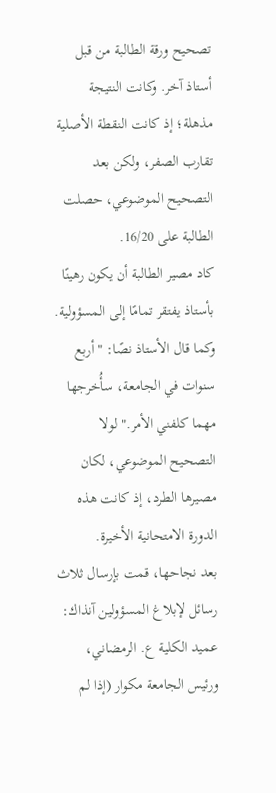تصحيح ورقة الطالبة من قبل أستاذ آخر. وكانت النتيجة مذهلة؛ إذ كانت النقطة الأصلية تقارب الصفر، ولكن بعد التصحيح الموضوعي، حصلت الطالبة على 16/20.
كاد مصير الطالبة أن يكون رهينًا بأستاذ يفتقر تمامًا إلى المسؤولية. وكما قال الأستاذ نصًا: "أربع سنوات في الجامعة، سأُخرجها مهما كلفني الأمر." لولا التصحيح الموضوعي، لكان مصيرها الطرد، إذ كانت هذه الدورة الامتحانية الأخيرة.
بعد نجاحها، قمت بإرسال ثلاث رسائل لإبلاغ المسؤولين آنذاك: عميد الكلية ع. الرمضاني، ورئيس الجامعة مكوار (إذا لم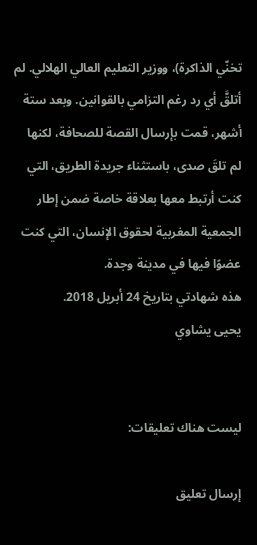تخنّي الذاكرة)، ووزير التعليم العالي الهلالي. لم أتلقَّ أي رد رغم التزامي بالقوانين. وبعد ستة أشهر، قمت بإرسال القصة للصحافة، لكنها لم تلقَ صدى، باستثناء جريدة الطريق، التي كنت أرتبط معها بعلاقة خاصة ضمن إطار الجمعية المغربية لحقوق الإنسان، التي كنت عضوًا فيها في مدينة وجدة.
هذه شهادتي بتاريخ 24 أبريل 2018.
يحيى يشاوي


ليست هناك تعليقات:

إرسال تعليق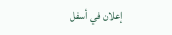إعلان في أسفل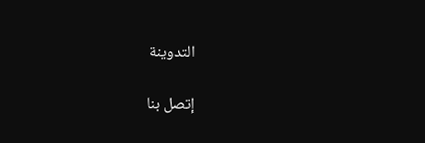التدوينة

إتصل بنا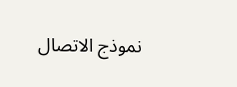نموذج الاتصال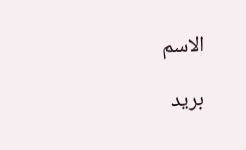الاسم

بريد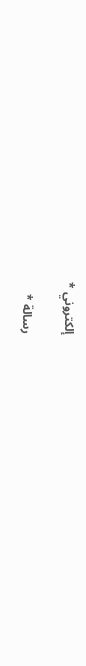إلكتروني *

رسالة *